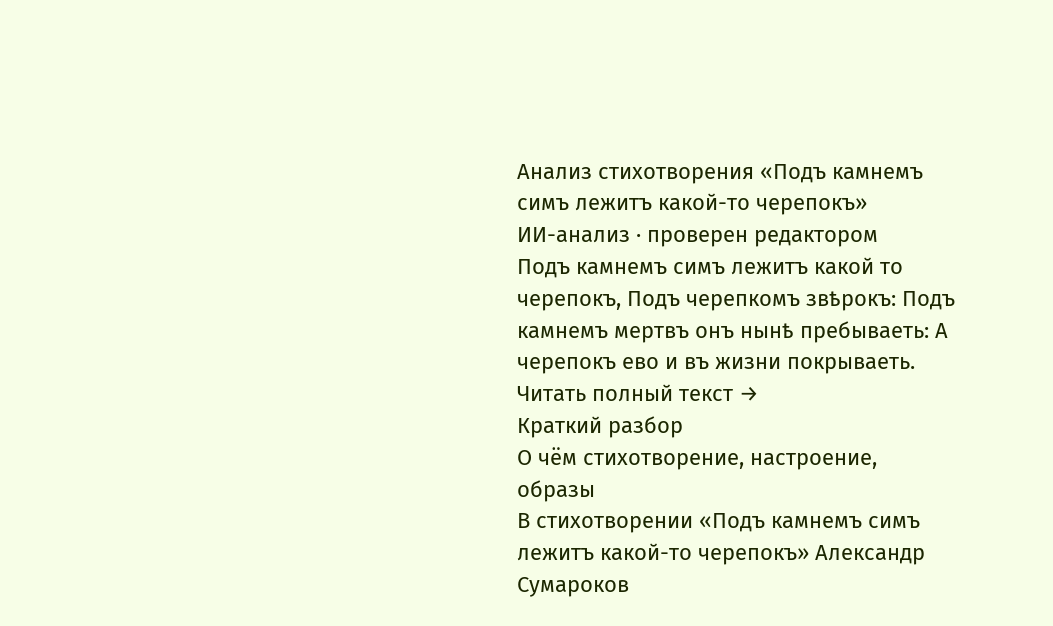Анализ стихотворения «Подъ камнемъ симъ лежитъ какой-то черепокъ»
ИИ-анализ · проверен редактором
Подъ камнемъ симъ лежитъ какой то черепокъ, Подъ черепкомъ звѣрокъ: Подъ камнемъ мертвъ онъ нынѣ пребываеть: А черепокъ ево и въ жизни покрываеть.
Читать полный текст →
Краткий разбор
О чём стихотворение, настроение, образы
В стихотворении «Подъ камнемъ симъ лежитъ какой-то черепокъ» Александр Сумароков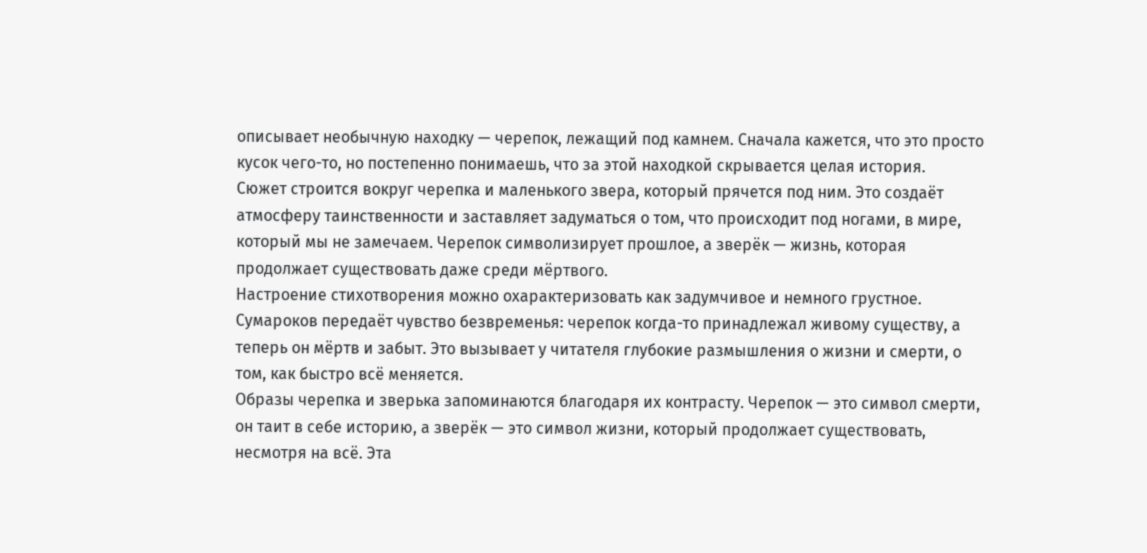описывает необычную находку — черепок, лежащий под камнем. Сначала кажется, что это просто кусок чего-то, но постепенно понимаешь, что за этой находкой скрывается целая история.
Сюжет строится вокруг черепка и маленького звера, который прячется под ним. Это создаёт атмосферу таинственности и заставляет задуматься о том, что происходит под ногами, в мире, который мы не замечаем. Черепок символизирует прошлое, а зверёк — жизнь, которая продолжает существовать даже среди мёртвого.
Настроение стихотворения можно охарактеризовать как задумчивое и немного грустное. Сумароков передаёт чувство безвременья: черепок когда-то принадлежал живому существу, а теперь он мёртв и забыт. Это вызывает у читателя глубокие размышления о жизни и смерти, о том, как быстро всё меняется.
Образы черепка и зверька запоминаются благодаря их контрасту. Черепок — это символ смерти, он таит в себе историю, а зверёк — это символ жизни, который продолжает существовать, несмотря на всё. Эта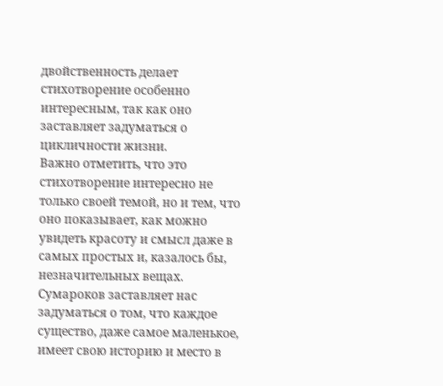двойственность делает стихотворение особенно интересным, так как оно заставляет задуматься о цикличности жизни.
Важно отметить, что это стихотворение интересно не только своей темой, но и тем, что оно показывает, как можно увидеть красоту и смысл даже в самых простых и, казалось бы, незначительных вещах. Сумароков заставляет нас задуматься о том, что каждое существо, даже самое маленькое, имеет свою историю и место в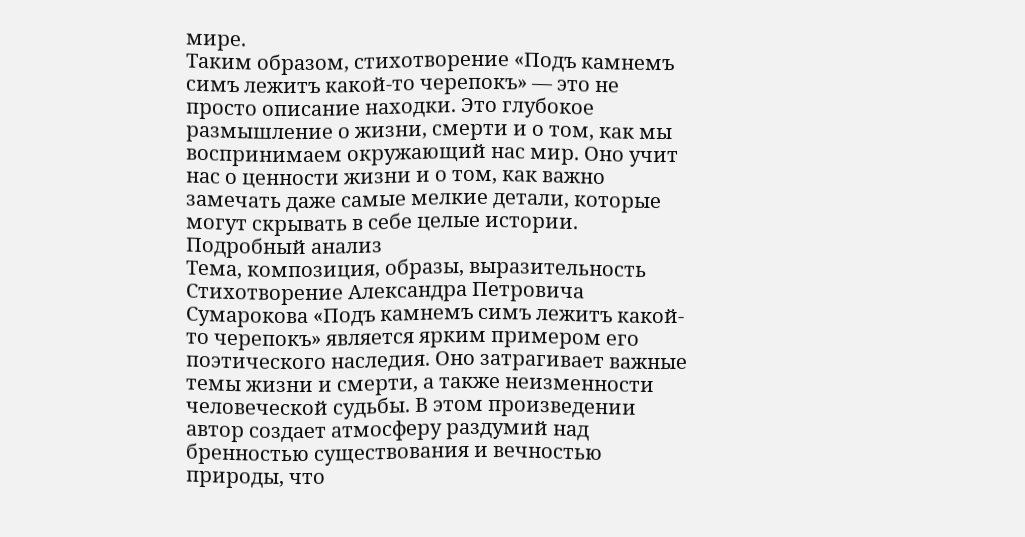мире.
Таким образом, стихотворение «Подъ камнемъ симъ лежитъ какой-то черепокъ» — это не просто описание находки. Это глубокое размышление о жизни, смерти и о том, как мы воспринимаем окружающий нас мир. Оно учит нас о ценности жизни и о том, как важно замечать даже самые мелкие детали, которые могут скрывать в себе целые истории.
Подробный анализ
Тема, композиция, образы, выразительность
Стихотворение Александра Петровича Сумарокова «Подъ камнемъ симъ лежитъ какой-то черепокъ» является ярким примером его поэтического наследия. Оно затрагивает важные темы жизни и смерти, а также неизменности человеческой судьбы. В этом произведении автор создает атмосферу раздумий над бренностью существования и вечностью природы, что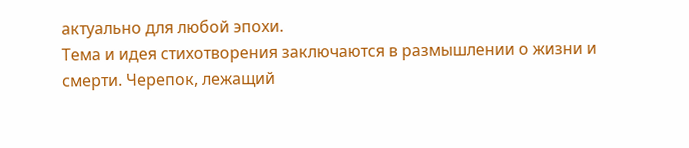актуально для любой эпохи.
Тема и идея стихотворения заключаются в размышлении о жизни и смерти. Черепок, лежащий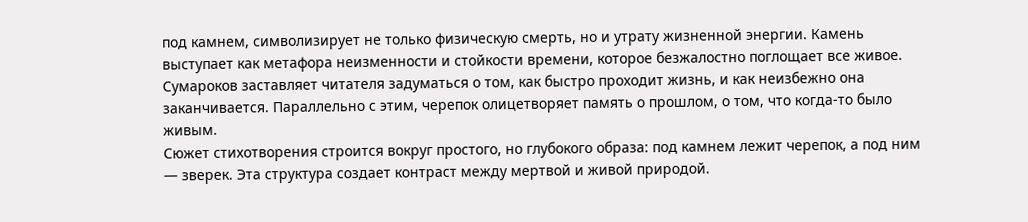под камнем, символизирует не только физическую смерть, но и утрату жизненной энергии. Камень выступает как метафора неизменности и стойкости времени, которое безжалостно поглощает все живое. Сумароков заставляет читателя задуматься о том, как быстро проходит жизнь, и как неизбежно она заканчивается. Параллельно с этим, черепок олицетворяет память о прошлом, о том, что когда-то было живым.
Сюжет стихотворения строится вокруг простого, но глубокого образа: под камнем лежит черепок, а под ним — зверек. Эта структура создает контраст между мертвой и живой природой.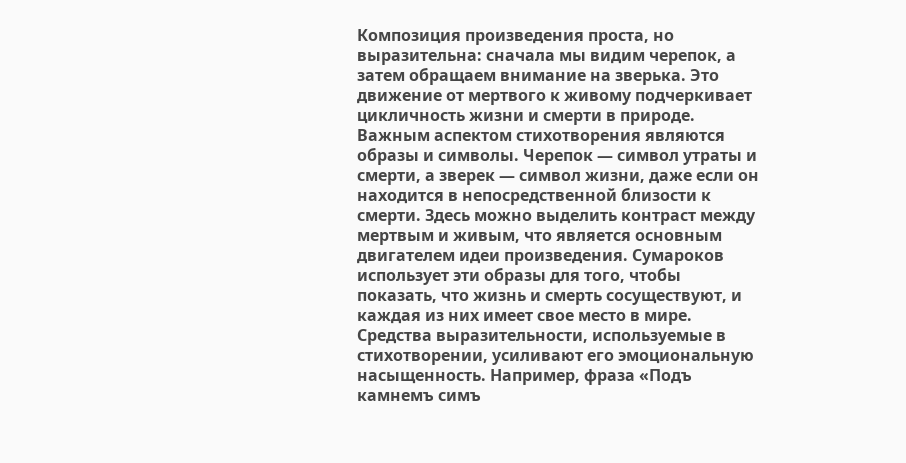Композиция произведения проста, но выразительна: сначала мы видим черепок, а затем обращаем внимание на зверька. Это движение от мертвого к живому подчеркивает цикличность жизни и смерти в природе.
Важным аспектом стихотворения являются образы и символы. Черепок — символ утраты и смерти, а зверек — символ жизни, даже если он находится в непосредственной близости к смерти. Здесь можно выделить контраст между мертвым и живым, что является основным двигателем идеи произведения. Сумароков использует эти образы для того, чтобы показать, что жизнь и смерть сосуществуют, и каждая из них имеет свое место в мире.
Средства выразительности, используемые в стихотворении, усиливают его эмоциональную насыщенность. Например, фраза «Подъ камнемъ симъ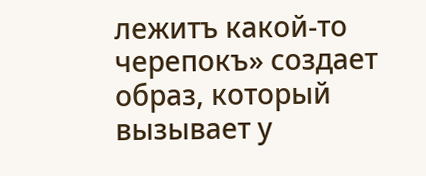лежитъ какой-то черепокъ» создает образ, который вызывает у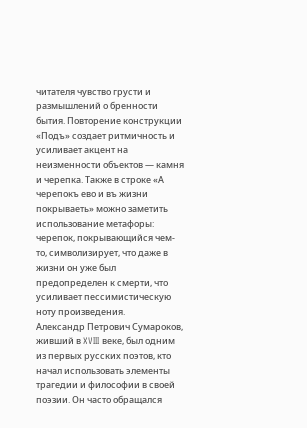читателя чувство грусти и размышлений о бренности бытия. Повторение конструкции «Подъ» создает ритмичность и усиливает акцент на неизменности объектов — камня и черепка. Также в строке «А черепокъ ево и въ жизни покрываеть» можно заметить использование метафоры: черепок, покрывающийся чем-то, символизирует, что даже в жизни он уже был предопределен к смерти, что усиливает пессимистическую ноту произведения.
Александр Петрович Сумароков, живший в XVIII веке, был одним из первых русских поэтов, кто начал использовать элементы трагедии и философии в своей поэзии. Он часто обращался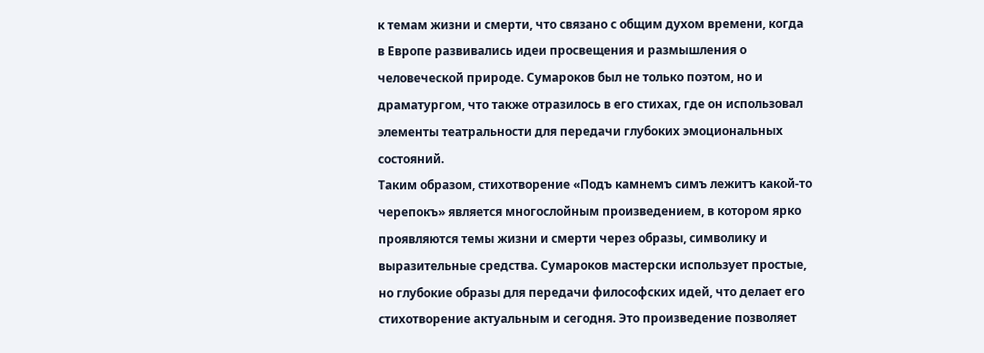к темам жизни и смерти, что связано с общим духом времени, когда в Европе развивались идеи просвещения и размышления о человеческой природе. Сумароков был не только поэтом, но и драматургом, что также отразилось в его стихах, где он использовал элементы театральности для передачи глубоких эмоциональных состояний.
Таким образом, стихотворение «Подъ камнемъ симъ лежитъ какой-то черепокъ» является многослойным произведением, в котором ярко проявляются темы жизни и смерти через образы, символику и выразительные средства. Сумароков мастерски использует простые, но глубокие образы для передачи философских идей, что делает его стихотворение актуальным и сегодня. Это произведение позволяет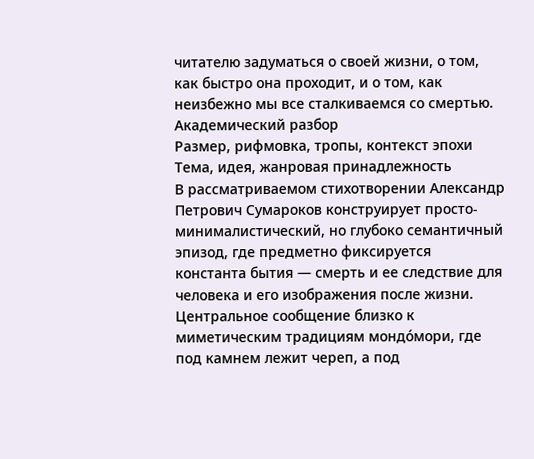читателю задуматься о своей жизни, о том, как быстро она проходит, и о том, как неизбежно мы все сталкиваемся со смертью.
Академический разбор
Размер, рифмовка, тропы, контекст эпохи
Тема, идея, жанровая принадлежность
В рассматриваемом стихотворении Александр Петрович Сумароков конструирует просто-минималистический, но глубоко семантичный эпизод, где предметно фиксируется константа бытия — смерть и ее следствие для человека и его изображения после жизни. Центральное сообщение близко к миметическим традициям мондо́мори, где под камнем лежит череп, а под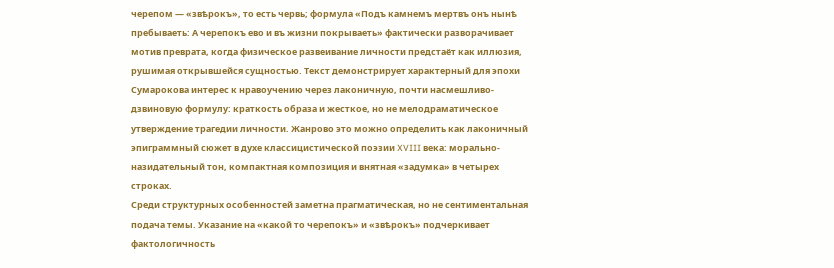черепом — «звѣрокъ», то есть червь; формула «Подъ камнемъ мертвъ онъ нынѣ пребываеть: А черепокъ ево и въ жизни покрываеть» фактически разворачивает мотив преврата, когда физическое развеивание личности предстаёт как иллюзия, рушимая открывшейся сущностью. Текст демонстрирует характерный для эпохи Сумарокова интерес к нравоучению через лаконичную, почти насмешливо-дзвиновую формулу: краткость образа и жесткое, но не мелодраматическое утверждение трагедии личности. Жанрово это можно определить как лаконичный эпиграммный сюжет в духе классицистической поэзии XVIII века: морально-назидательный тон, компактная композиция и внятная «задумка» в четырех строках.
Среди структурных особенностей заметна прагматическая, но не сентиментальная подача темы. Указание на «какой то черепокъ» и «звѣрокъ» подчеркивает фактологичность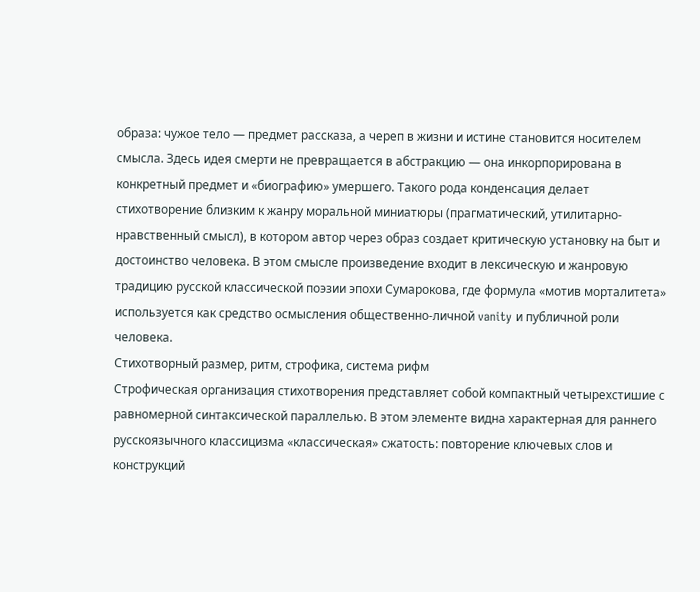образа: чужое тело — предмет рассказа, а череп в жизни и истине становится носителем смысла. Здесь идея смерти не превращается в абстракцию — она инкорпорирована в конкретный предмет и «биографию» умершего. Такого рода конденсация делает стихотворение близким к жанру моральной миниатюры (прагматический, утилитарно-нравственный смысл), в котором автор через образ создает критическую установку на быт и достоинство человека. В этом смысле произведение входит в лексическую и жанровую традицию русской классической поэзии эпохи Сумарокова, где формула «мотив морталитета» используется как средство осмысления общественно-личной vanity и публичной роли человека.
Стихотворный размер, ритм, строфика, система рифм
Строфическая организация стихотворения представляет собой компактный четырехстишие с равномерной синтаксической параллелью. В этом элементе видна характерная для раннего русскоязычного классицизма «классическая» сжатость: повторение ключевых слов и конструкций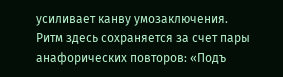усиливает канву умозаключения. Ритм здесь сохраняется за счет пары анафорических повторов: «Подъ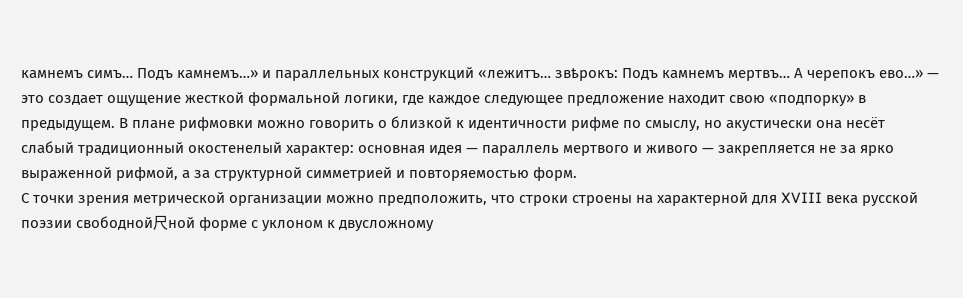камнемъ симъ… Подъ камнемъ…» и параллельных конструкций «лежитъ… звѣрокъ: Подъ камнемъ мертвъ… А черепокъ ево…» — это создает ощущение жесткой формальной логики, где каждое следующее предложение находит свою «подпорку» в предыдущем. В плане рифмовки можно говорить о близкой к идентичности рифме по смыслу, но акустически она несёт слабый традиционный окостенелый характер: основная идея — параллель мертвого и живого — закрепляется не за ярко выраженной рифмой, а за структурной симметрией и повторяемостью форм.
С точки зрения метрической организации можно предположить, что строки строены на характерной для XVIII века русской поэзии свободной尺ной форме с уклоном к двусложному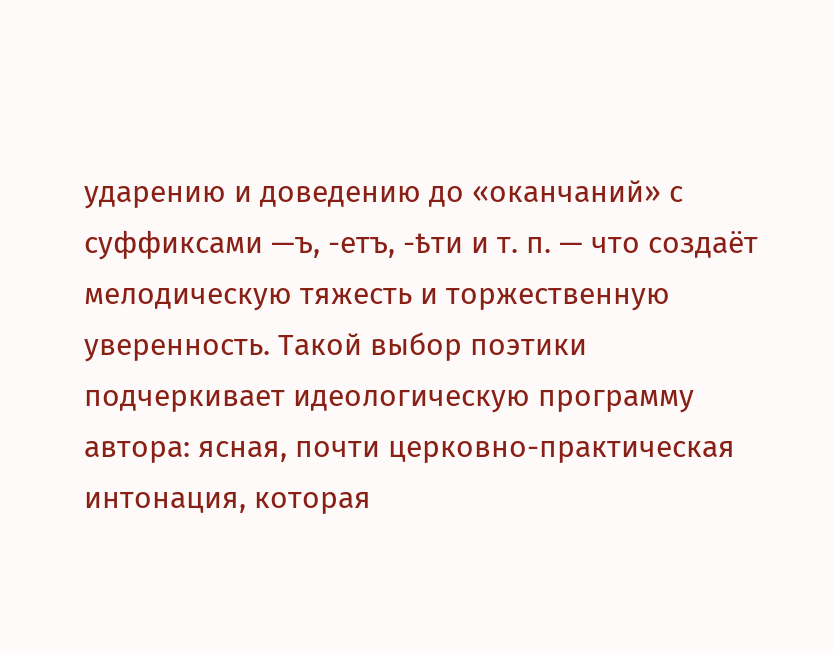ударению и доведению до «оканчаний» с суффиксами —ъ, -етъ, -ѣти и т. п. — что создаёт мелодическую тяжесть и торжественную уверенность. Такой выбор поэтики подчеркивает идеологическую программу автора: ясная, почти церковно-практическая интонация, которая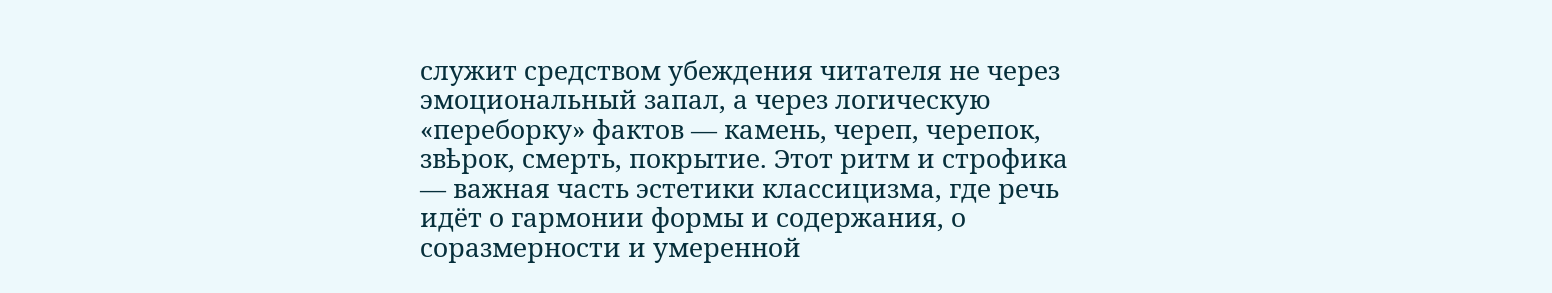служит средством убеждения читателя не через эмоциональный запал, а через логическую «переборку» фактов — камень, череп, черепок, звѣрок, смерть, покрытие. Этот ритм и строфика — важная часть эстетики классицизма, где речь идёт о гармонии формы и содержания, о соразмерности и умеренной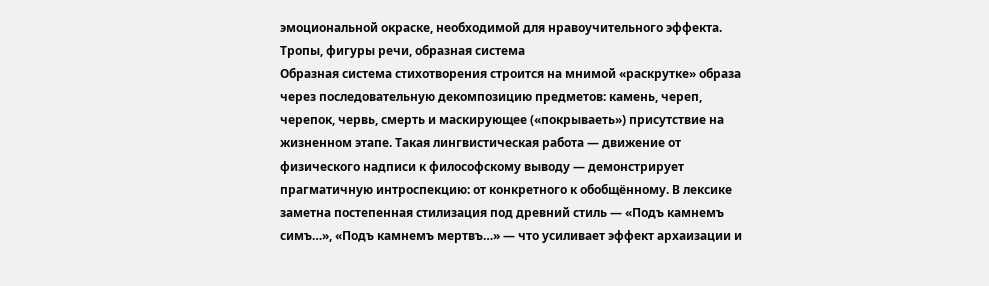эмоциональной окраске, необходимой для нравоучительного эффекта.
Тропы, фигуры речи, образная система
Образная система стихотворения строится на мнимой «раскрутке» образа через последовательную декомпозицию предметов: камень, череп, черепок, червь, смерть и маскирующее («покрываеть») присутствие на жизненном этапе. Такая лингвистическая работа — движение от физического надписи к философскому выводу — демонстрирует прагматичную интроспекцию: от конкретного к обобщённому. В лексике заметна постепенная стилизация под древний стиль — «Подъ камнемъ симъ…», «Подъ камнемъ мертвъ…» — что усиливает эффект архаизации и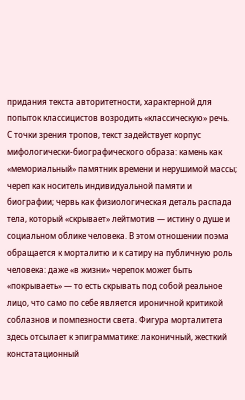придания текста авторитетности, характерной для попыток классицистов возродить «классическую» речь.
С точки зрения тропов, текст задействует корпус мифологически-биографического образа: камень как «мемориальный» памятник времени и нерушимой массы; череп как носитель индивидуальной памяти и биографии; червь как физиологическая деталь распада тела, который «скрывает» лейтмотив — истину о душе и социальном облике человека. В этом отношении поэма обращается к морталитю и к сатиру на публичную роль человека: даже «в жизни» черепок может быть «покрываеть» — то есть скрывать под собой реальное лицо, что само по себе является ироничной критикой соблазнов и помпезности света. Фигура морталитета здесь отсылает к эпиграмматике: лаконичный, жесткий констатационный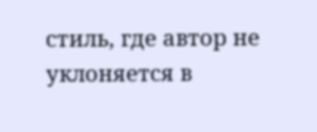стиль, где автор не уклоняется в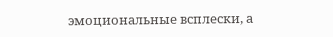эмоциональные всплески, а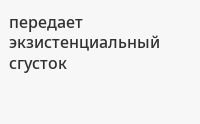передает экзистенциальный сгусток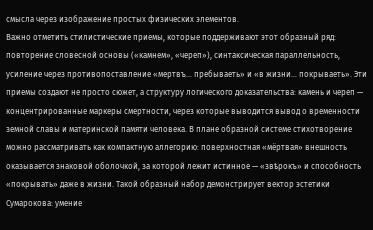смысла через изображение простых физических элементов.
Важно отметить стилистические приемы, которые поддерживают этот образный ряд: повторение словесной основы («камнем», «череп»), синтаксическая параллельность, усиление через противопоставление «мертвъ… пребываеть» и «в жизни… покрываеть». Эти приемы создают не просто сюжет, а структуру логического доказательства: камень и череп — концентрированные маркеры смертности, через которые выводится вывод о временности земной славы и материнской памяти человека. В плане образной системе стихотворение можно рассматривать как компактную аллегорию: поверхностная «мёртвая» внешность оказывается знаковой оболочкой, за которой лежит истинное — «звѣрокъ» и способность «покрывать» даже в жизни. Такой образный набор демонстрирует вектор эстетики Сумарокова: умение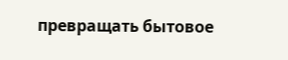превращать бытовое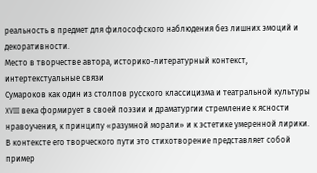реальность в предмет для философского наблюдения без лишних эмоций и декоративности.
Место в творчестве автора, историко-литературный контекст, интертекстуальные связи
Сумароков как один из столпов русского классицизма и театральной культуры XVIII века формирует в своей поэзии и драматургии стремление к ясности нравоучения, к принципу «разумной морали» и к эстетике умеренной лирики. В контексте его творческого пути это стихотворение представляет собой пример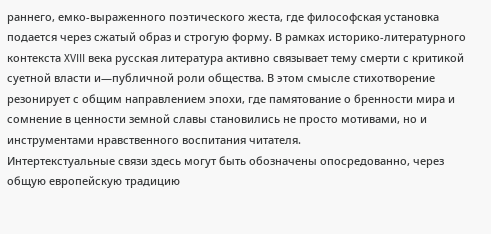раннего, емко-выраженного поэтического жеста, где философская установка подается через сжатый образ и строгую форму. В рамках историко-литературного контекста XVIII века русская литература активно связывает тему смерти с критикой суетной власти и—публичной роли общества. В этом смысле стихотворение резонирует с общим направлением эпохи, где памятование о бренности мира и сомнение в ценности земной славы становились не просто мотивами, но и инструментами нравственного воспитания читателя.
Интертекстуальные связи здесь могут быть обозначены опосредованно, через общую европейскую традицию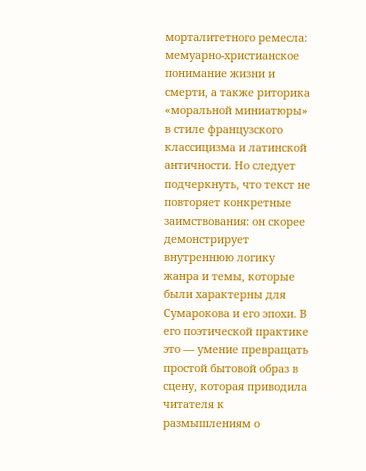морталитетного ремесла: мемуарно-христианское понимание жизни и смерти, а также риторика «моральной миниатюры» в стиле французского классицизма и латинской античности. Но следует подчеркнуть, что текст не повторяет конкретные заимствования: он скорее демонстрирует внутреннюю логику жанра и темы, которые были характерны для Сумарокова и его эпохи. В его поэтической практике это — умение превращать простой бытовой образ в сцену, которая приводила читателя к размышлениям о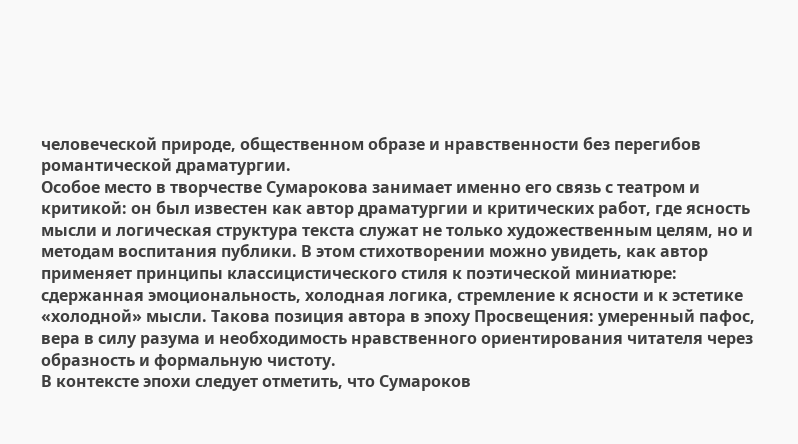человеческой природе, общественном образе и нравственности без перегибов романтической драматургии.
Особое место в творчестве Сумарокова занимает именно его связь с театром и критикой: он был известен как автор драматургии и критических работ, где ясность мысли и логическая структура текста служат не только художественным целям, но и методам воспитания публики. В этом стихотворении можно увидеть, как автор применяет принципы классицистического стиля к поэтической миниатюре: сдержанная эмоциональность, холодная логика, стремление к ясности и к эстетике «холодной» мысли. Такова позиция автора в эпоху Просвещения: умеренный пафос, вера в силу разума и необходимость нравственного ориентирования читателя через образность и формальную чистоту.
В контексте эпохи следует отметить, что Сумароков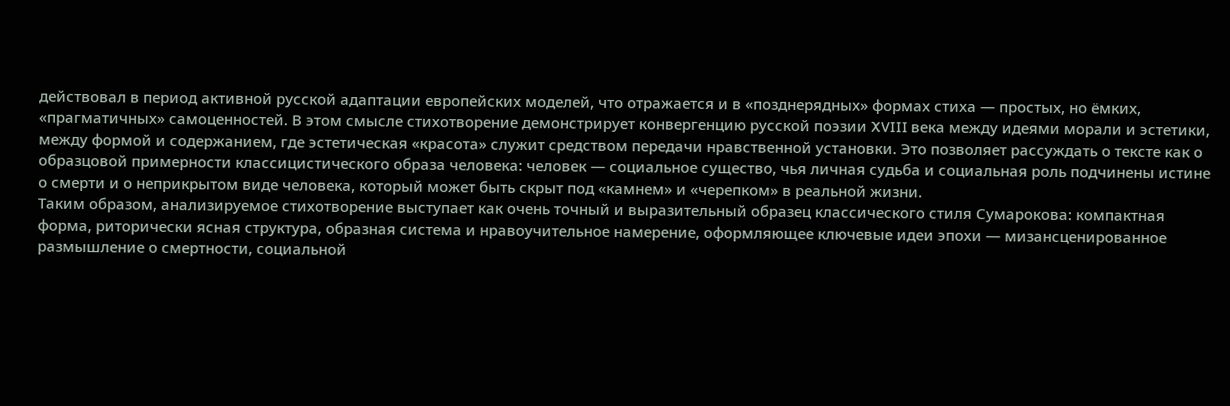действовал в период активной русской адаптации европейских моделей, что отражается и в «позднерядных» формах стиха — простых, но ёмких, «прагматичных» самоценностей. В этом смысле стихотворение демонстрирует конвергенцию русской поэзии XVIII века между идеями морали и эстетики, между формой и содержанием, где эстетическая «красота» служит средством передачи нравственной установки. Это позволяет рассуждать о тексте как о образцовой примерности классицистического образа человека: человек — социальное существо, чья личная судьба и социальная роль подчинены истине о смерти и о неприкрытом виде человека, который может быть скрыт под «камнем» и «черепком» в реальной жизни.
Таким образом, анализируемое стихотворение выступает как очень точный и выразительный образец классического стиля Сумарокова: компактная форма, риторически ясная структура, образная система и нравоучительное намерение, оформляющее ключевые идеи эпохи — мизансценированное размышление о смертности, социальной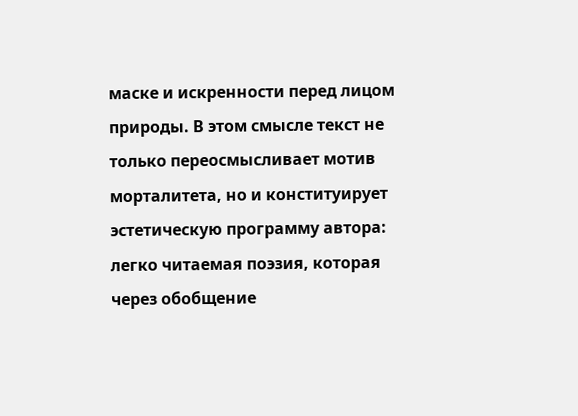маске и искренности перед лицом природы. В этом смысле текст не только переосмысливает мотив морталитета, но и конституирует эстетическую программу автора: легко читаемая поэзия, которая через обобщение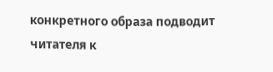конкретного образа подводит читателя к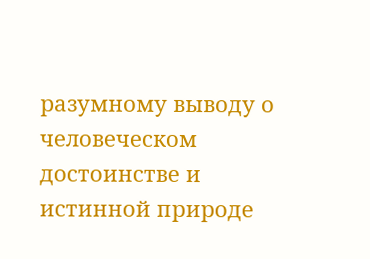разумному выводу о человеческом достоинстве и истинной природе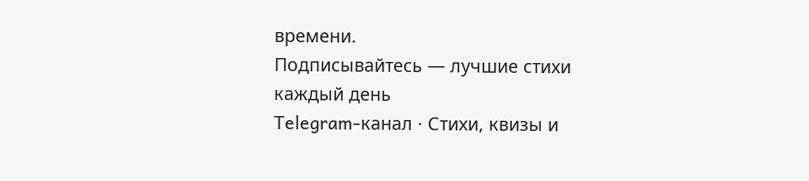времени.
Подписывайтесь — лучшие стихи каждый день
Telegram-канал · Стихи, квизы и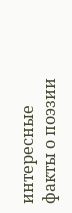интересные факты о поэзии